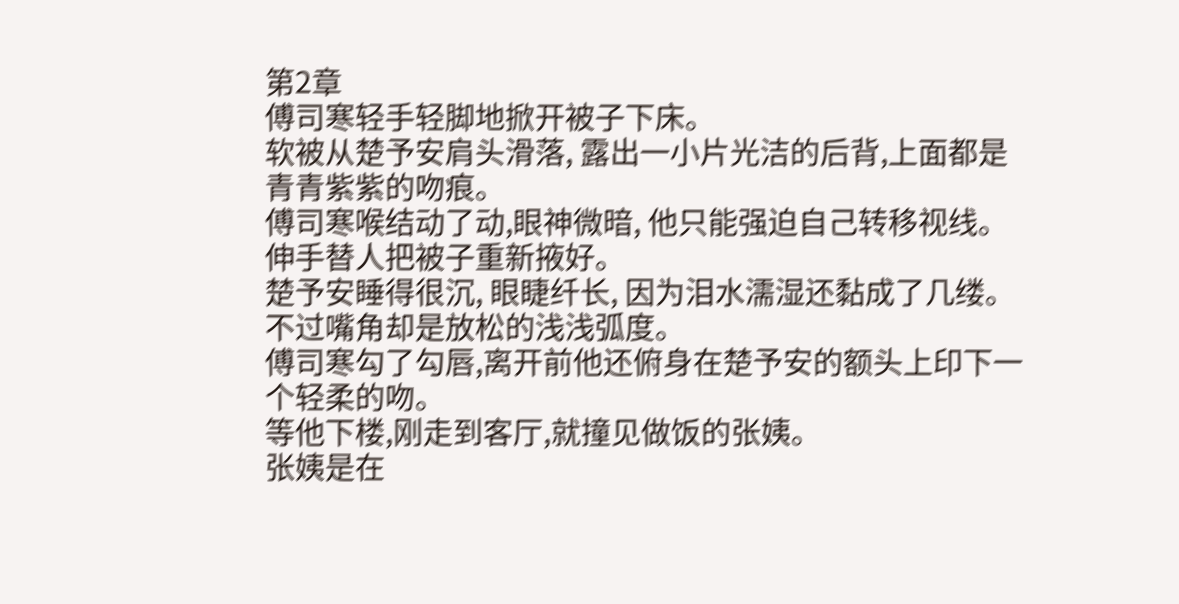第2章
傅司寒轻手轻脚地掀开被子下床。
软被从楚予安肩头滑落, 露出一小片光洁的后背,上面都是青青紫紫的吻痕。
傅司寒喉结动了动,眼神微暗, 他只能强迫自己转移视线。伸手替人把被子重新掖好。
楚予安睡得很沉, 眼睫纤长, 因为泪水濡湿还黏成了几缕。不过嘴角却是放松的浅浅弧度。
傅司寒勾了勾唇,离开前他还俯身在楚予安的额头上印下一个轻柔的吻。
等他下楼,刚走到客厅,就撞见做饭的张姨。
张姨是在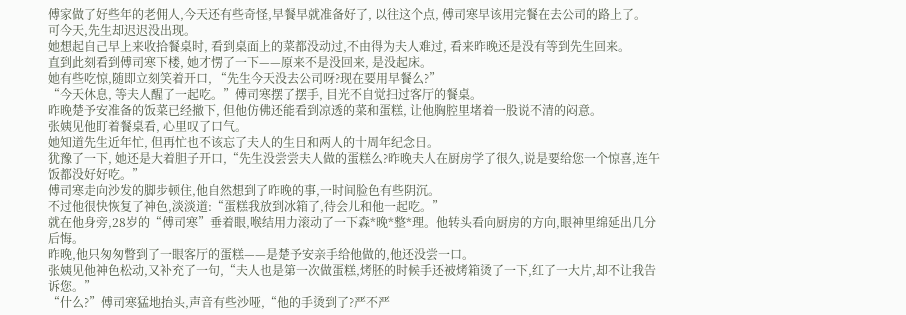傅家做了好些年的老佣人,今天还有些奇怪,早餐早就准备好了, 以往这个点, 傅司寒早该用完餐在去公司的路上了。
可今天,先生却迟迟没出现。
她想起自己早上来收拾餐桌时, 看到桌面上的菜都没动过,不由得为夫人难过, 看来昨晚还是没有等到先生回来。
直到此刻看到傅司寒下楼, 她才愣了一下——原来不是没回来, 是没起床。
她有些吃惊,随即立刻笑着开口, “先生今天没去公司呀?现在要用早餐么?”
“今天休息, 等夫人醒了一起吃。”傅司寒摆了摆手, 目光不自觉扫过客厅的餐桌。
昨晚楚予安准备的饭菜已经撤下, 但他仿佛还能看到凉透的菜和蛋糕, 让他胸腔里堵着一股说不清的闷意。
张姨见他盯着餐桌看, 心里叹了口气。
她知道先生近年忙, 但再忙也不该忘了夫人的生日和两人的十周年纪念日。
犹豫了一下, 她还是大着胆子开口,“先生没尝尝夫人做的蛋糕么?昨晚夫人在厨房学了很久,说是要给您一个惊喜,连午饭都没好好吃。”
傅司寒走向沙发的脚步顿住,他自然想到了昨晚的事,一时间脸色有些阴沉。
不过他很快恢复了神色,淡淡道:“蛋糕我放到冰箱了,待会儿和他一起吃。”
就在他身旁,28岁的“傅司寒”垂着眼,喉结用力滚动了一下森*晚*整*理。他转头看向厨房的方向,眼神里绵延出几分后悔。
昨晚,他只匆匆瞥到了一眼客厅的蛋糕——是楚予安亲手给他做的,他还没尝一口。
张姨见他神色松动,又补充了一句,“夫人也是第一次做蛋糕,烤胚的时候手还被烤箱烫了一下,红了一大片,却不让我告诉您。”
“什么?”傅司寒猛地抬头,声音有些沙哑,“他的手烫到了?严不严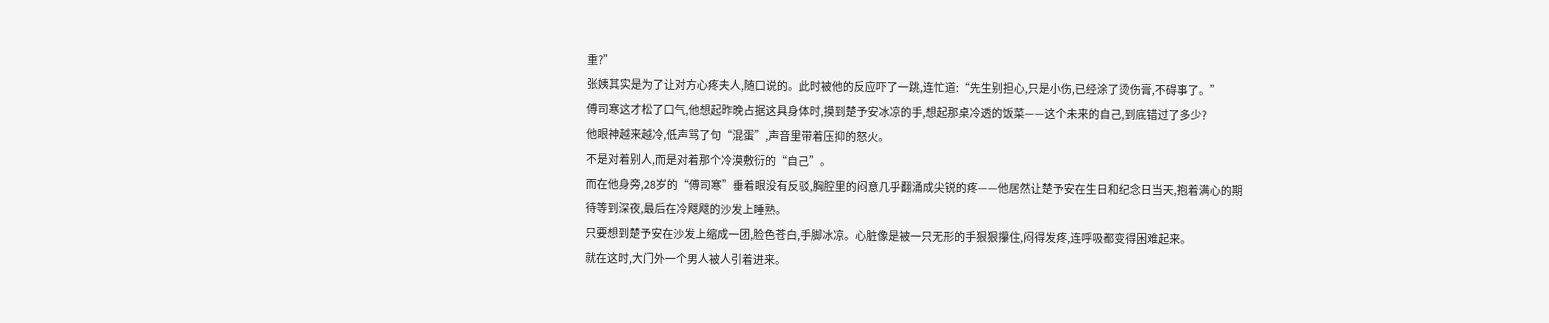重?”
张姨其实是为了让对方心疼夫人,随口说的。此时被他的反应吓了一跳,连忙道:“先生别担心,只是小伤,已经涂了烫伤膏,不碍事了。”
傅司寒这才松了口气,他想起昨晚占据这具身体时,摸到楚予安冰凉的手,想起那桌冷透的饭菜——这个未来的自己,到底错过了多少?
他眼神越来越冷,低声骂了句“混蛋”,声音里带着压抑的怒火。
不是对着别人,而是对着那个冷漠敷衍的“自己”。
而在他身旁,28岁的“傅司寒”垂着眼没有反驳,胸腔里的闷意几乎翻涌成尖锐的疼——他居然让楚予安在生日和纪念日当天,抱着满心的期待等到深夜,最后在冷飕飕的沙发上睡熟。
只要想到楚予安在沙发上缩成一团,脸色苍白,手脚冰凉。心脏像是被一只无形的手狠狠攥住,闷得发疼,连呼吸都变得困难起来。
就在这时,大门外一个男人被人引着进来。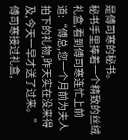是傅司寒的秘书。
秘书手里捧着一个精致的丝绒礼盒,看到傅司寒连忙上前道:“傅总,您一个月前为夫人拍下的礼物,昨天实在没来得及,今天一早才送了过来。”
傅司寒接过礼盒,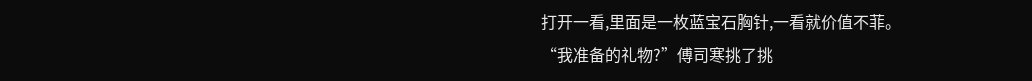打开一看,里面是一枚蓝宝石胸针,一看就价值不菲。
“我准备的礼物?”傅司寒挑了挑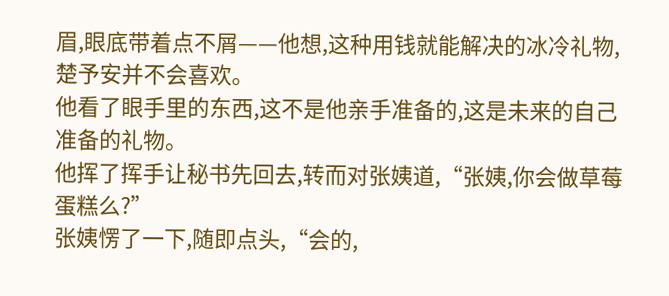眉,眼底带着点不屑——他想,这种用钱就能解决的冰冷礼物,楚予安并不会喜欢。
他看了眼手里的东西,这不是他亲手准备的,这是未来的自己准备的礼物。
他挥了挥手让秘书先回去,转而对张姨道,“张姨,你会做草莓蛋糕么?”
张姨愣了一下,随即点头,“会的,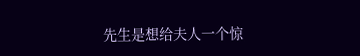先生是想给夫人一个惊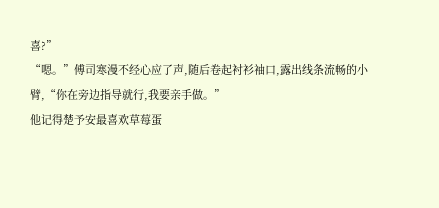喜?”
“嗯。”傅司寒漫不经心应了声,随后卷起衬衫袖口,露出线条流畅的小臂,“你在旁边指导就行,我要亲手做。”
他记得楚予安最喜欢草莓蛋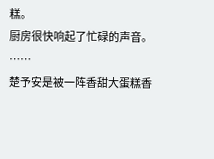糕。
厨房很快响起了忙碌的声音。
……
楚予安是被一阵香甜大蛋糕香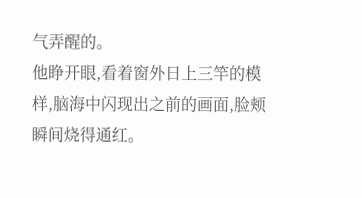气弄醒的。
他睁开眼,看着窗外日上三竿的模样,脑海中闪现出之前的画面,脸颊瞬间烧得通红。